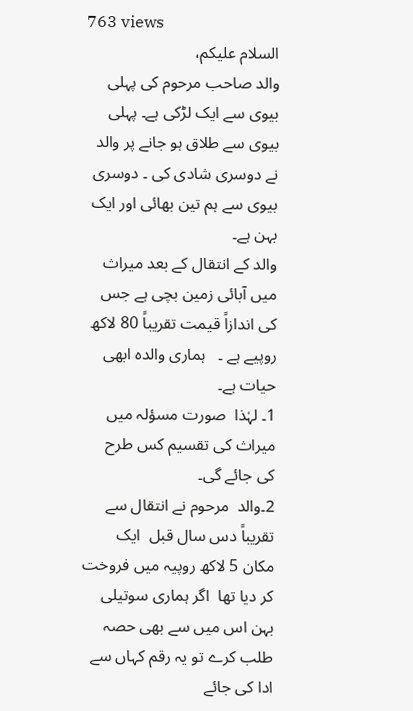763 views
السلام علیکم،
والد صاحب مرحوم کی پہلی بیوی سے ایک لڑکی ہے۔ پہلی بیوی سے طلاق ہو جانے پر والد نے دوسری شادی کی ۔ دوسری بیوی سے ہم تین بھائی اور ایک بہن ہے۔
والد کے انتقال کے بعد میراث میں آبائی زمین بچی ہے جس کی اندازاً قیمت تقریباً 80 لاکھ روپیے ہے ۔   ہماری والدہ ابھی حیات ہے۔
1۔ لہٰذا  صورت مسؤلہ میں میراث کی تقسیم کس طرح کی جائے گی۔
2۔والد  مرحوم نے انتقال سے تقریباً دس سال قبل  ایک مکان 5 لاکھ روپیہ میں فروخت کر دیا تھا  اگر ہماری سوتیلی بہن اس میں سے بھی حصہ طلب کرے تو یہ رقم کہاں سے ادا کی جائے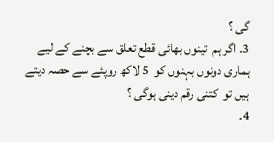گی ؟
3۔ اگر ہم  تینوں بھائی قطع تعلق سے بچنے کے لیے   ہماری دونوں بہنوں کو  5 لاکھ روپئے سے حصہ دیتے ہیں تو  کتنی رقم دینی ہوگی ؟
4۔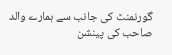گورنمنٹ کی جانب سے ہمارے والد صاحب کی پینشن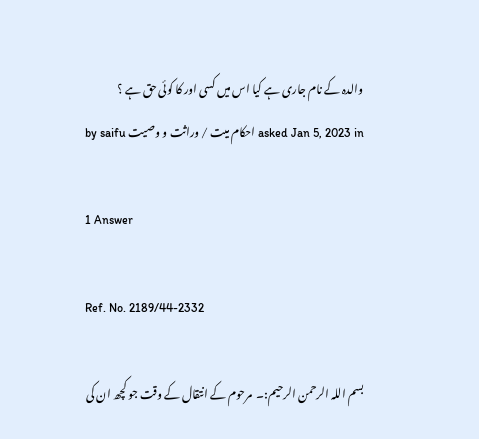والدہ کے نام جاری ہے کیا اس میں کسی اور کا کوئی حق ہے ؟
asked Jan 5, 2023 in احکام میت / وراثت و وصیت by saifu

1 Answer

Ref. No. 2189/44-2332

بسم اللہ الرحمن الرحیم:۔  مرحوم کے انتقال کے وقت جو کچھ ان کی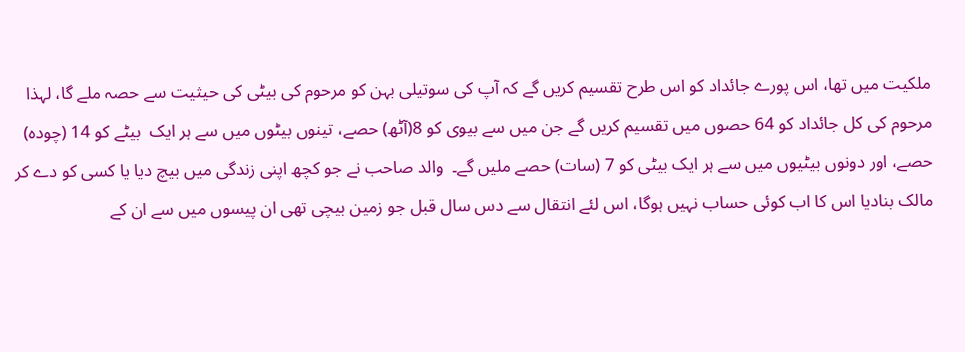ملکیت میں تھا، اس پورے جائداد کو اس طرح تقسیم کریں گے کہ آپ کی سوتیلی بہن کو مرحوم کی بیٹی کی حیثیت سے حصہ ملے گا، لہذا  مرحوم کی کل جائداد کو 64 حصوں میں تقسیم کریں گے جن میں سے بیوی کو 8(آٹھ) حصے، تینوں بیٹوں میں سے ہر ایک  بیٹے کو 14 (چودہ) حصے، اور دونوں بیٹیوں میں سے ہر ایک بیٹی کو 7 (سات) حصے ملیں گے۔  والد صاحب نے جو کچھ اپنی زندگی میں بیچ دیا یا کسی کو دے کر مالک بنادیا اس کا اب کوئی حساب نہیں ہوگا، اس لئے انتقال سے دس سال قبل جو زمین بیچی تھی ان پیسوں میں سے ان کے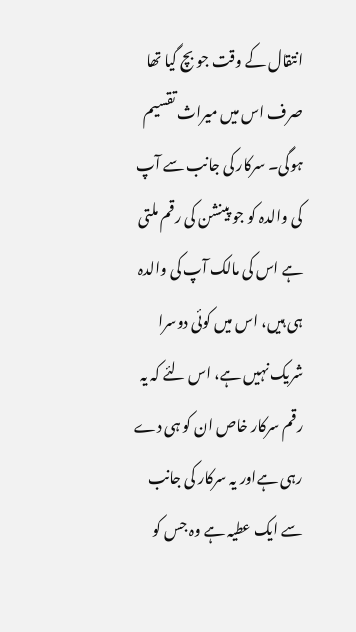انتقال کے وقت جو بچ گیا تھا  صرف اس میں میراث تقسیم ہوگی۔ سرکار کی جانب سے آپ کی والدہ کو جو پینشن کی رقم ملتی ہے اس کی مالک آپ کی والدہ ہی ہیں، اس میں کوئی دوسرا شریک نہیں ہے، اس لئے کہ یہ رقم سرکار خاص ان کو ہی دے رہی ہےاور یہ سرکار کی جانب سے ایک عطیہ ہے وہ جس کو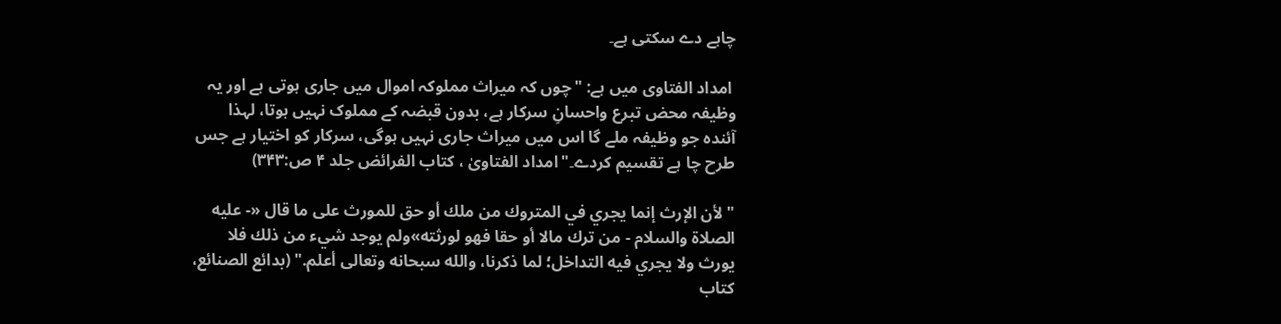چاہے دے سکتی ہے۔

 امداد الفتاوی میں ہے: "چوں کہ میراث مملوکہ اموال میں جاری ہوتی ہے اور یہ وظیفہ محض تبرع واحسانِ سرکار ہے، بدون قبضہ کے مملوک نہیں ہوتا، لہذا آئندہ جو وظیفہ ملے گا اس میں میراث جاری نہیں ہوگی، سرکار کو اختیار ہے جس طرح چا ہے تقسیم کردے۔"امداد الفتاویٰ ، کتاب الفرائض جلد ۴ ص:۳۴۳)

"لأن الإرث إنما يجري في المتروك من ملك أو حق للمورث على ما قال «- عليه الصلاة والسلام - من ترك مالا أو حقا فهو لورثته»ولم يوجد شيء من ذلك فلا يورث ولا يجري فيه التداخل؛ لما ذكرنا، والله سبحانه وتعالى أعلم." (بدائع الصنائع، کتاب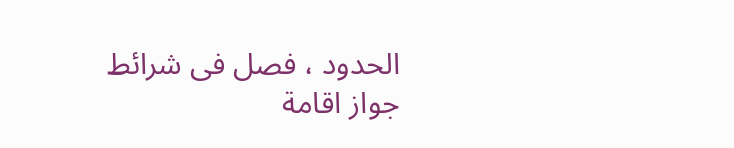الحدود ، فصل فی شرائط جواز اقامة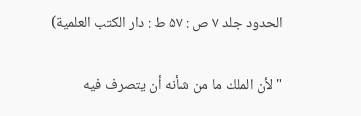الحدود جلد ۷ ص : ۵۷ ط : دار الکتب العلمیة)

"لأن ‌الملك ‌ما ‌من ‌شأنه أن يتصرف فيه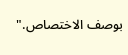بوصف الاختصاص."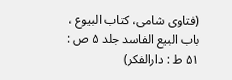(فتاوی شامی، کتاب البیوع ، باب البیع الفاسد جلد ۵ ص : ۵۱ ط : دارالفکر)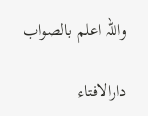واللہ اعلم بالصواب

دارالافتاء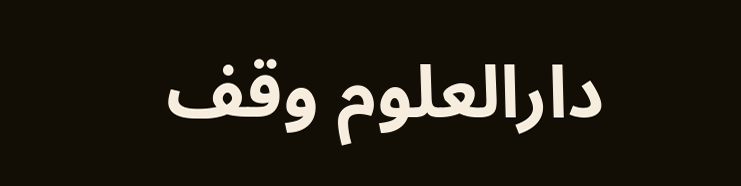دارالعلوم وقف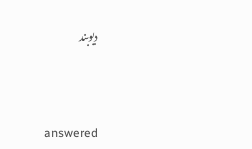دیوبند



answered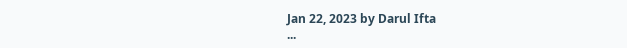Jan 22, 2023 by Darul Ifta
...